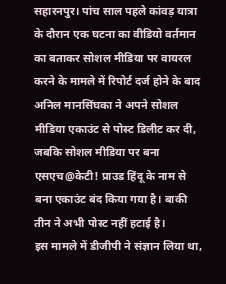सहारनपुर। पांच साल पहले कांवड़ यात्रा के दौरान एक घटना का वीडियो वर्तमान का बताकर सोशल मीडिया पर वायरल करने के मामले में रिपोर्ट दर्ज होने के बाद अनिल मानसिंघका ने अपने सोशल मीडिया एकाउंट से पोस्ट डिलीट कर दी, जबकि सोशल मीडिया पर बना एसएच@केटी! प्राउड हिंदू के नाम से बना एकाउंट बंद किया गया है। बाकी तीन ने अभी पोस्ट नहीं हटाई है।
इस मामले में डीजीपी ने संज्ञान लिया था,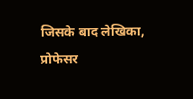जिसके बाद लेखिका, प्रोफेसर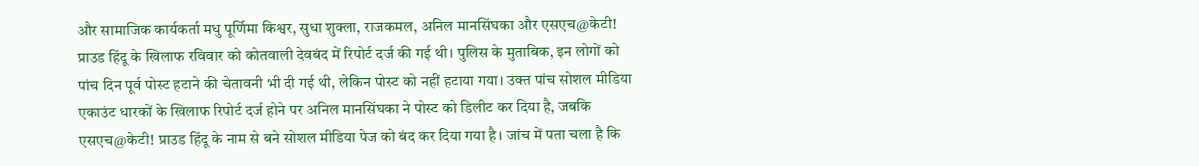और सामाजिक कार्यकर्ता मधु पूर्णिमा किश्वर, सुधा शुक्ला, राजकमल, अनिल मानसिंघका और एसएच@केटी! प्राउड हिंदू के खिलाफ रविवार को कोतवाली देवबंद में रिपोर्ट दर्ज की गई थी। पुलिस के मुताबिक, इन लोगों को पांच दिन पूर्व पोस्ट हटाने की चेतावनी भी दी गई थी, लेकिन पोस्ट को नहीं हटाया गया। उक्त पांच सोशल मीडिया एकाउंट धारकों के खिलाफ रिपोर्ट दर्ज होने पर अनिल मानसिंघका ने पोस्ट को डिलीट कर दिया है, जबकि एसएच@केटी! प्राउड हिंदू के नाम से बने सोशल मीडिया पेज को बंद कर दिया गया है। जांच में पता चला है कि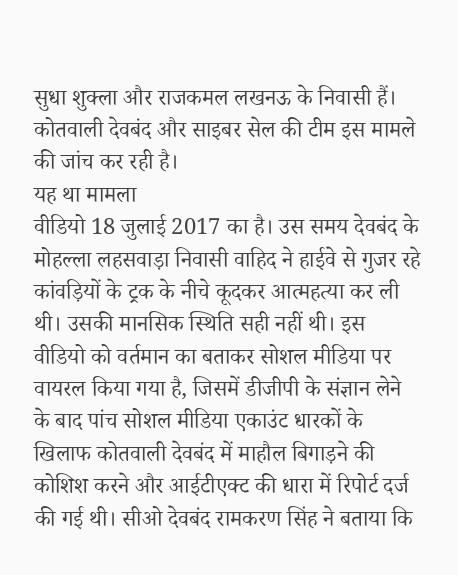सुधा शुक्ला और राजकमल लखनऊ के निवासी हैं। कोतवाली देवबंद और साइबर सेल की टीम इस मामले की जांच कर रही है।
यह था मामला
वीडियो 18 जुलाई 2017 का है। उस समय देवबंद के मोहल्ला लहसवाड़ा निवासी वाहिद ने हाईवे से गुजर रहे कांवड़ियों के ट्रक के नीचे कूदकर आत्महत्या कर ली थी। उसकी मानसिक स्थिति सही नहीं थी। इस वीडियो को वर्तमान का बताकर सोशल मीडिया पर वायरल किया गया है, जिसमें डीजीपी के संज्ञान लेने के बाद पांच सोशल मीडिया एकाउंट धारकों के खिलाफ कोतवाली देवबंद में माहौल बिगाड़ने की कोशिश करने और आईटीएक्ट की धारा में रिपोर्ट दर्ज की गई थी। सीओ देवबंद रामकरण सिंह ने बताया कि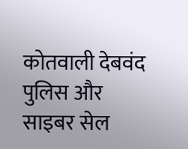कोतवाली देबवंद पुलिस और साइबर सेल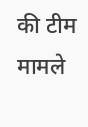की टीम मामले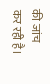की जांच कर रही है।